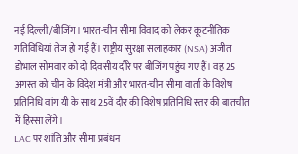नई दिल्ली/बीजिंग। भारत-चीन सीमा विवाद को लेकर कूटनीतिक गतिविधियां तेज हो गई हैं। राष्ट्रीय सुरक्षा सलाहकार (NSA) अजीत डोभाल सोमवार को दो दिवसीय दौरे पर बीजिंग पहुंच गए हैं। वह 25 अगस्त को चीन के विदेश मंत्री और भारत-चीन सीमा वार्ता के विशेष प्रतिनिधि वांग यी के साथ 25वें दौर की विशेष प्रतिनिधि स्तर की बातचीत में हिस्सा लेंगे।
LAC पर शांति और सीमा प्रबंधन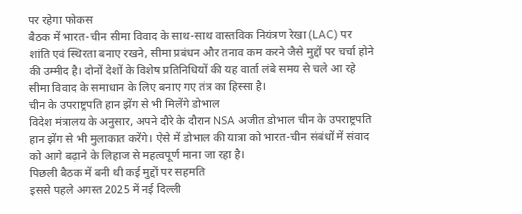पर रहेगा फोकस
बैठक में भारत-चीन सीमा विवाद के साथ-साथ वास्तविक नियंत्रण रेखा (LAC) पर शांति एवं स्थिरता बनाए रखने, सीमा प्रबंधन और तनाव कम करने जैसे मुद्दों पर चर्चा होने की उम्मीद है। दोनों देशों के विशेष प्रतिनिधियों की यह वार्ता लंबे समय से चले आ रहे सीमा विवाद के समाधान के लिए बनाए गए तंत्र का हिस्सा है।
चीन के उपराष्ट्रपति हान झेंग से भी मिलेंगे डोभाल
विदेश मंत्रालय के अनुसार, अपने दौरे के दौरान NSA अजीत डोभाल चीन के उपराष्ट्रपति हान झेंग से भी मुलाकात करेंगे। ऐसे में डोभाल की यात्रा को भारत-चीन संबंधों में संवाद को आगे बढ़ाने के लिहाज से महत्वपूर्ण माना जा रहा है।
पिछली बैठक में बनी थी कई मुद्दों पर सहमति
इससे पहले अगस्त 2025 में नई दिल्ली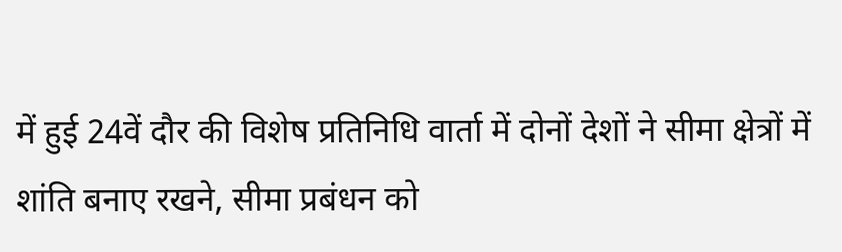में हुई 24वें दौर की विशेष प्रतिनिधि वार्ता में दोनों देशों ने सीमा क्षेत्रों में शांति बनाए रखने, सीमा प्रबंधन को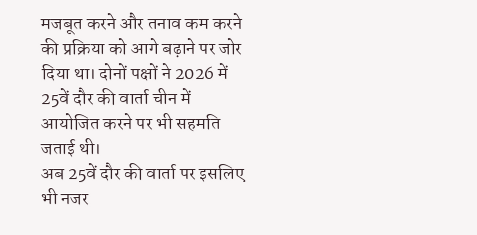मजबूत करने और तनाव कम करने की प्रक्रिया को आगे बढ़ाने पर जोर दिया था। दोनों पक्षों ने 2026 में 25वें दौर की वार्ता चीन में आयोजित करने पर भी सहमति जताई थी।
अब 25वें दौर की वार्ता पर इसलिए भी नजर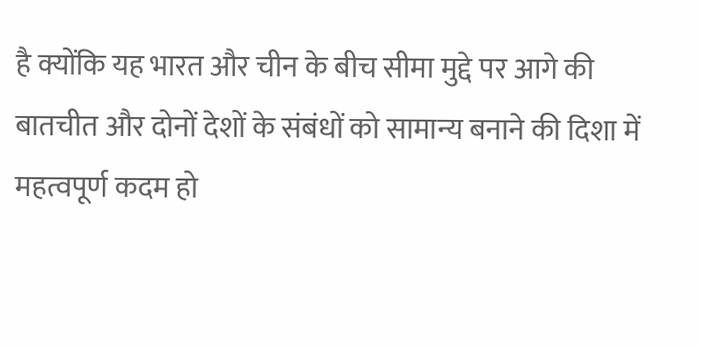है क्योंकि यह भारत और चीन के बीच सीमा मुद्दे पर आगे की बातचीत और दोनों देशों के संबंधों को सामान्य बनाने की दिशा में महत्वपूर्ण कदम हो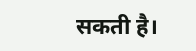सकती है।